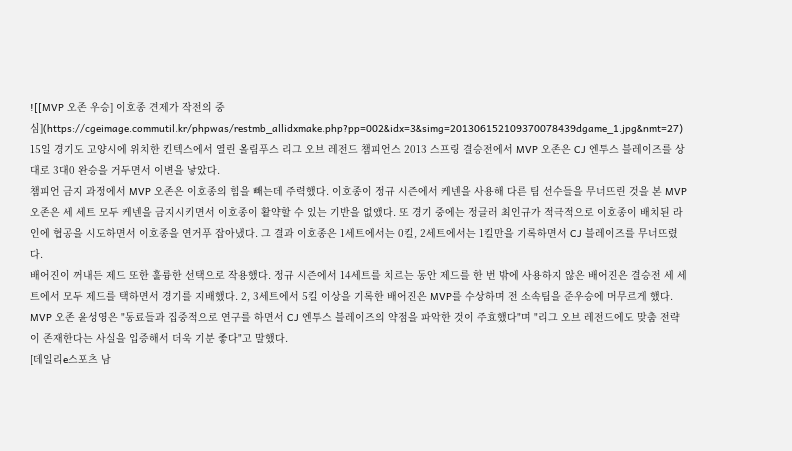![[MVP 오존 우승] 이호종 견제가 작전의 중심](https://cgeimage.commutil.kr/phpwas/restmb_allidxmake.php?pp=002&idx=3&simg=201306152109370078439dgame_1.jpg&nmt=27)
15일 경기도 고양시에 위치한 킨텍스에서 열린 올림푸스 리그 오브 레전드 챔피언스 2013 스프링 결승전에서 MVP 오존은 CJ 엔투스 블레이즈를 상대로 3대0 완승을 거두면서 이변을 낳았다.
챔피언 금지 과정에서 MVP 오존은 이호종의 힘을 빼는데 주력했다. 이호종이 정규 시즌에서 케넨을 사용해 다른 팀 선수들을 무너뜨린 것을 본 MVP 오존은 세 세트 모두 케넨을 금지시키면서 이호종이 활약할 수 있는 기반을 없앴다. 또 경기 중에는 정글러 최인규가 적극적으로 이호종이 배치된 라인에 협공을 시도하면서 이호종을 연거푸 잡아냈다. 그 결과 이호종은 1세트에서는 0킬, 2세트에서는 1킬만을 기록하면서 CJ 블레이즈를 무너뜨렸다.
배어진이 꺼내든 제드 또한 훌륭한 선택으로 작용했다. 정규 시즌에서 14세트를 치르는 동안 제드를 한 번 밖에 사용하지 않은 배어진은 결승전 세 세트에서 모두 제드를 택하면서 경기를 지배했다. 2, 3세트에서 5킬 이상을 기록한 배어진은 MVP를 수상하며 전 소속팀을 준우승에 머무르게 했다.
MVP 오존 윤성영은 "동료들과 집중적으로 연구를 하면서 CJ 엔투스 블레이즈의 약점을 파악한 것이 주효했다"며 "리그 오브 레전드에도 맞춤 전략이 존재한다는 사실을 입증해서 더욱 기분 좋다"고 말했다.
[데일리e스포츠 남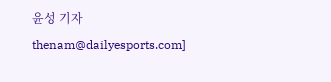윤성 기자 thenam@dailyesports.com]